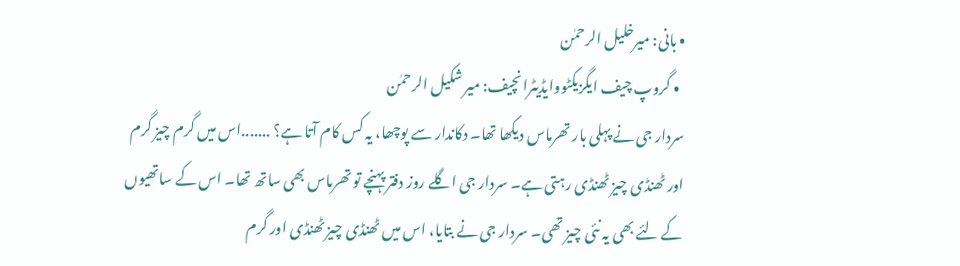• بانی: میرخلیل الرحمٰن
  • گروپ چیف ایگزیکٹووایڈیٹرانچیف: میر شکیل الرحمٰن
سردار جی نے پہلی بار تھرماس دیکھا تھا۔ دکاندار سے پوچھا، یہ کس کام آتا ہے؟ .......اس میں گرم چیز گرم اور ٹھنڈی چیز ٹھنڈی رہتی ہے۔ سردار جی اگلے روز دفتر پہنچے تو تھرماس بھی ساتھ تھا۔ اس کے ساتھیوں کے لئے بھی یہ نئی چیز تھی۔ سردار جی نے بتایا، اس میں ٹھنڈی چیز ٹھنڈی اور گرم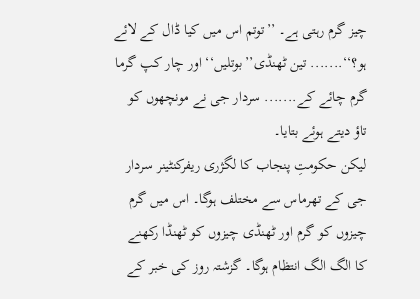چیز گرم رہتی ہے۔ ’’توتم اس میں کیا ڈال کے لائے ہو؟‘‘....... تین ٹھنڈی’’بوتلیں‘‘ اور چار کپ گرما گرم چائے کے....... سردار جی نے مونچھوں کو تاؤ دیتے ہوئے بتایا۔
لیکن حکومتِ پنجاب کا لگژری ریفرکنٹینر سردار جی کے تھرماس سے مختلف ہوگا۔ اس میں گرم چیزوں کو گرم اور ٹھنڈی چیزوں کو ٹھنڈا رکھنے کا الگ الگ انتظام ہوگا۔ گزشتہ روز کی خبر کے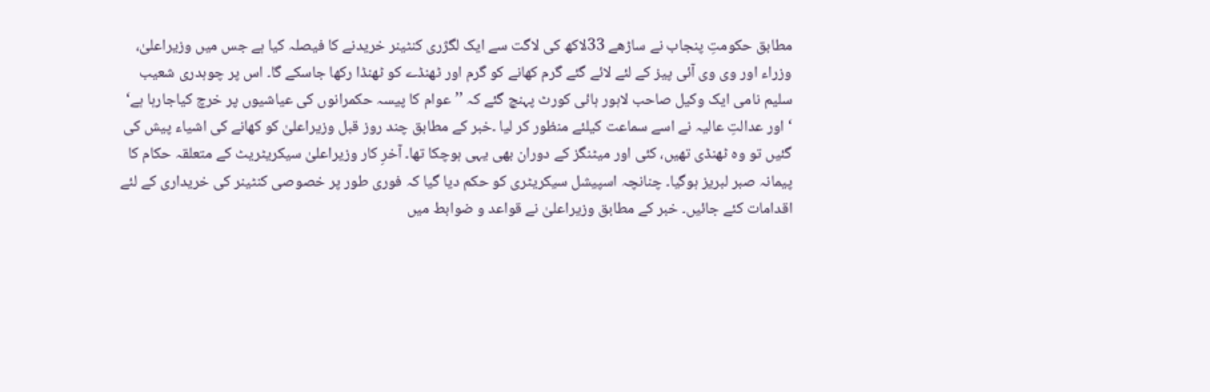مطابق حکومتِ پنجاب نے ساڑھے 33لاکھ کی لاگت سے ایک لگژری کنٹینر خریدنے کا فیصلہ کیا ہے جس میں وزیراعلیٰ، وزراء اور وی وی آئی پیز کے لئے لائے گئے گرم کھانے کو گرم اور ٹھنڈے کو ٹھنڈا رکھا جاسکے گا۔ اس پر چوہدری شعیب سلیم نامی ایک وکیل صاحب لاہور ہائی کورٹ پہنچ گئے کہ ’’عوام کا پیسہ حکمرانوں کی عیاشیوں پر خرچ کیاجارہا ہے‘ ‘ اور عدالتِ عالیہ نے اسے سماعت کیلئے منظور کر لیا ۔خبر کے مطابق چند روز قبل وزیراعلیٰ کو کھانے کی اشیاء پیش کی گئیں تو وہ ٹھنڈی تھیں، کئی اور میٹنگز کے دوران بھی یہی ہوچکا تھا۔ آخرِ کار وزیراعلیٰ سیکریٹریٹ کے متعلقہ حکام کا پیمانہ صبر لبریز ہوگیا۔ چنانچہ اسپیشل سیکریٹری کو حکم دیا گیا کہ فوری طور پر خصوصی کنٹینر کی خریداری کے لئے اقدامات کئے جائیں۔ خبر کے مطابق وزیراعلیٰ نے قواعد و ضوابط میں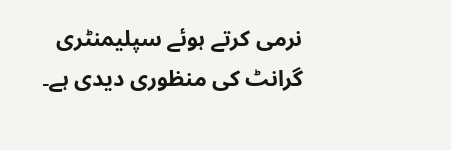نرمی کرتے ہوئے سپلیمنٹری گرانٹ کی منظوری دیدی ہے۔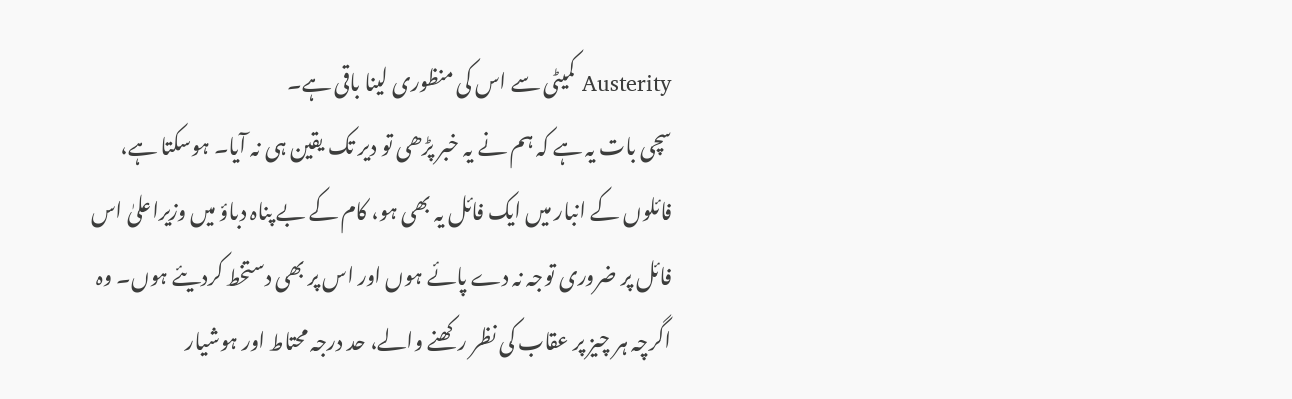Austerity کمیٹی سے اس کی منظوری لینا باقی ہے۔
سچی بات یہ ہے کہ ہم نے یہ خبر پڑھی تو دیر تک یقین ہی نہ آیا۔ ہوسکتا ہے، فائلوں کے انبار میں ایک فائل یہ بھی ہو، کام کے بے پناہ دباؤ میں وزیراعلیٰ اس فائل پر ضروری توجہ نہ دے پائے ہوں اور اس پر بھی دستخط کردیئے ہوں۔ وہ اگرچہ ہر چیز پر عقاب کی نظر رکھنے والے، حد درجہ محتاط اور ہوشیار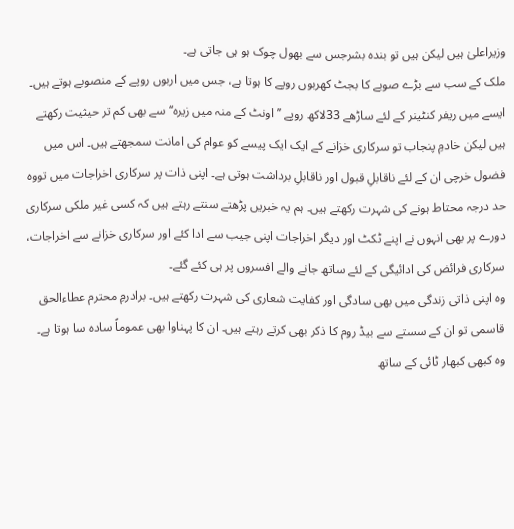وزیراعلیٰ ہیں لیکن ہیں تو بندہ بشرجس سے بھول چوک ہو ہی جاتی ہے۔
ملک کے سب سے بڑے صوبے کا بجٹ کھربوں روپے کا ہوتا ہے، جس میں اربوں روپے کے منصوبے ہوتے ہیں۔ ایسے میں ریفر کنٹینر کے لئے ساڑھے 33لاکھ روپے ’’اونٹ کے منہ میں زیرہ‘‘ سے بھی کم تر حیثیت رکھتے ہیں لیکن خادمِ پنجاب تو سرکاری خزانے کے ایک ایک پیسے کو عوام کی امانت سمجھتے ہیں۔ اس میں فضول خرچی ان کے لئے ناقابلِ قبول اور ناقابلِ برداشت ہوتی ہے۔ اپنی ذات پر سرکاری اخراجات میں تووہ حد درجہ محتاط ہونے کی شہرت رکھتے ہیں۔ ہم یہ خبریں پڑھتے سنتے رہتے ہیں کہ کسی غیر ملکی سرکاری دورے پر بھی انہوں نے اپنے ٹکٹ اور دیگر اخراجات اپنی جیب سے ادا کئے اور سرکاری خزانے سے اخراجات، سرکاری فرائض کی ادائیگی کے لئے ساتھ جانے والے افسروں پر ہی کئے گئے۔
وہ اپنی ذاتی زندگی میں بھی سادگی اور کفایت شعاری کی شہرت رکھتے ہیں۔ برادرمِ محترم عطاءالحق قاسمی تو ان کے سستے سے بیڈ روم کا ذکر بھی کرتے رہتے ہیں۔ ان کا پہناوا بھی عموماً سادہ سا ہوتا ہے۔ وہ کبھی کبھار ٹائی کے ساتھ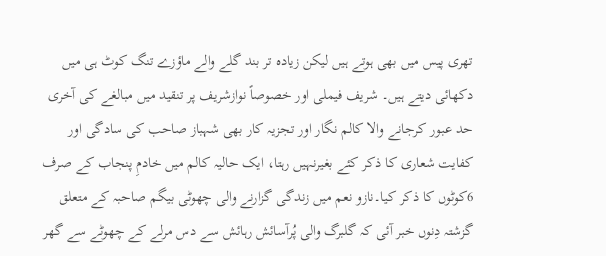تھری پیس میں بھی ہوتے ہیں لیکن زیادہ تر بند گلے والے ماؤزے تنگ کوٹ ہی میں دکھائی دیتے ہیں۔ شریف فیملی اور خصوصاً نوازشریف پر تنقید میں مبالغے کی آخری حد عبور کرجانے والا کالم نگار اور تجزیہ کار بھی شہباز صاحب کی سادگی اور کفایت شعاری کا ذکر کئے بغیرنہیں رہتا، ایک حالیہ کالم میں خادمِ پنجاب کے صرف 6کوٹوں کا ذکر کیا۔نازو نعم میں زندگی گزارنے والی چھوٹی بیگم صاحبہ کے متعلق گزشتہ دِنوں خبر آئی کہ گلبرگ والی پُرآسائش رہائش سے دس مرلے کے چھوٹے سے گھر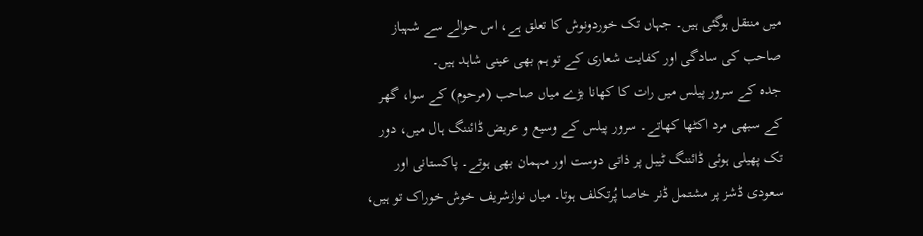میں منتقل ہوگئی ہیں۔ جہاں تک خوردونوش کا تعلق ہے، اس حوالے سے شہباز صاحب کی سادگی اور کفایت شعاری کے تو ہم بھی عینی شاہد ہیں۔
جدہ کے سرور پیلس میں رات کا کھانا بڑے میاں صاحب (مرحوم) کے سوا، گھر کے سبھی مرد اکٹھا کھاتے۔ سرور پیلس کے وسیع و عریض ڈائننگ ہال میں، دور تک پھیلی ہوئی ڈائننگ ٹیبل پر ذاتی دوست اور مہمان بھی ہوتے۔ پاکستانی اور سعودی ڈشز پر مشتمل ڈنر خاصا پُرتکلف ہوتا۔ میاں نوازشریف خوش خوراک تو ہیں،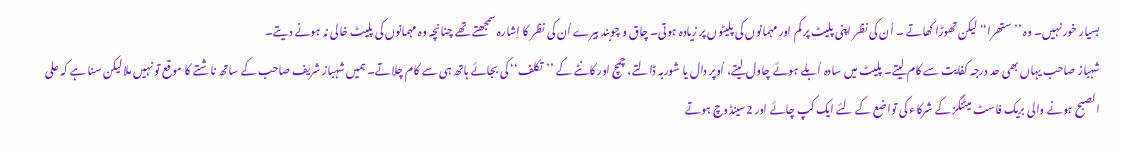بسیار خور نہیں۔ وہ ’’ستھرا‘‘ لیکن تھوڑا کھاتے ۔ اُن کی نظر اپنی پلیٹ پر کم اور مہمانوں کی پلیٹوں پر زیادہ ہوتی۔ چاق و چوبند بیرے اُن کی نظر کا اِشارہ سمجھتے تھے چنانچہ وہ مہمانوں کی پلیٹ خالی نہ ہونے دیتے۔
شہباز صاحب یہاں بھی حد درجہ کفایت سے کام لیتے۔ پلیٹ میں سادہ اُبلے ہوئے چاول لیتے، اُوپر دال یا شوربہ ڈالتے، چمچ اور کانٹے کے ’’تکلف‘‘ کی بجائے ہاتھ ہی سے کام چلاتے۔ ہمیں شہباز شریف صاحب کے ساتھ ناشتے کا موقع تو نہیں ملالیکن سنا ہے کہ علی الصبح ہونے والی بریک فاسٹ میٹنگز کے شرکاء کی تواضع کے لئے ایک کپ چائے اور 2سینڈوچ ہوتے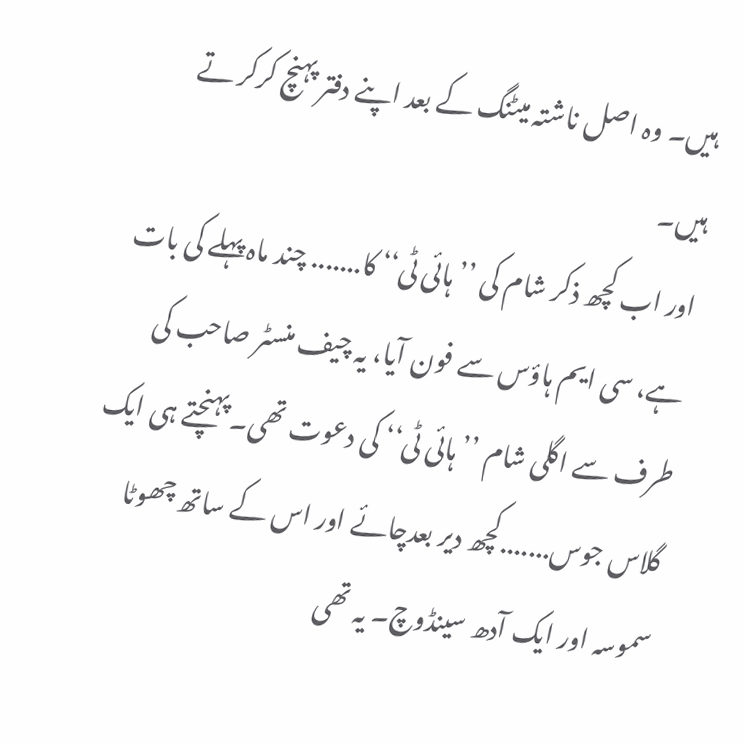ہیں۔ وہ اصل ناشتہ میٹنگ کے بعد اپنے دفتر پہنچ کرکر تے ہیں۔
اور اب کچھ ذکر شام کی ’’ہائی ٹی‘‘ کا....... چند ماہ پہلے کی بات ہے، سی ایم ہاؤس سے فون آیا، یہ چیف منسٹر صاحب کی طرف سے اگلی شام ’’ہائی ٹی‘‘ کی دعوت تھی۔ پہنچتے ہی ایک گلاس جوس.......کچھ دیر بعدچائے اور اس کے ساتھ چھوٹا سموسہ اور ایک آدھ سینڈوچ۔ یہ تھی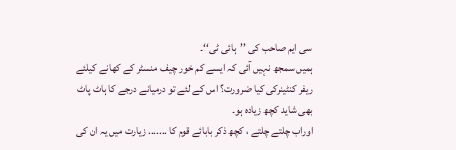سی ایم صاحب کی ’’ہائی ٹی‘‘۔
ہمیں سمجھ نہیں آئی کہ ایسے کم خور چیف منسٹر کے کھانے کیلئے ریفر کنٹینرکی کیا ضرورت؟ اس کے لئے تو درمیانے درجے کا ہاٹ پاٹ بھی شاید کچھ زیادہ ہو۔
اوراب چلتے چلتے ، کچھ ذکر بابائے قوم کا ....... زیارت میں یہ ان کی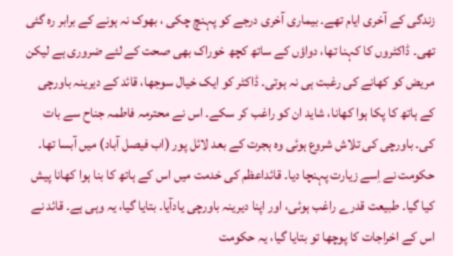زندگی کے آخری ایام تھے۔ بیماری آخری درجے کو پہنچ چکی ، بھوک نہ ہونے کے برابر رہ گئی تھی۔ ڈاکٹروں کا کہنا تھا، دواؤں کے ساتھ کچھ خوراک بھی صحت کے لئے ضروری ہے لیکن مریض کو کھانے کی رغبت ہی نہ ہوتی۔ ڈاکٹر کو ایک خیال سوجھا، قائد کے دیرینہ باورچی کے ہاتھ کا پکا ہوا کھانا، شاید ان کو راغب کر سکے۔ اس نے محترمہ فاطمہ جناح سے بات کی۔ باورچی کی تلاش شروع ہوئی وہ ہجرت کے بعد لائل پور (اب فیصل آباد) میں آبسا تھا۔ حکومت نے اِسے زیارت پہنچا دیا۔ قائداعظم کی خدمت میں اس کے ہاتھ کا بنا ہوا کھانا پیش کیا گیا۔ طبیعت قدرے راغب ہوئی، اور اپنا دیرینہ باورچی یادآیا۔ بتایا گیا، یہ وہی ہے۔ قائد نے اس کے اخراجات کا پوچھا تو بتایا گیا، یہ حکومت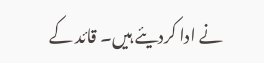نے ادا کردیئے ہیں۔ قائد کے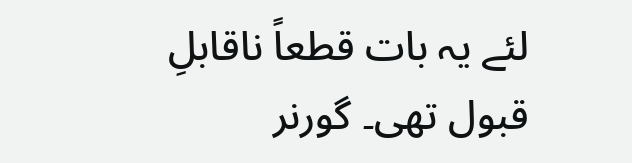لئے یہ بات قطعاً ناقابلِ قبول تھی۔ گورنر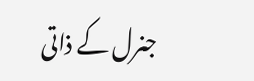جنرل کے ذاتی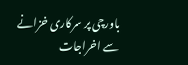باورچی پر سرکاری خزانے سے اخراجات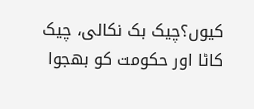کیوں؟چیک بک نکالی، چیک کاٹا اور حکومت کو بھجوا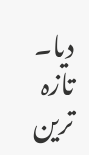دیا۔
تازہ ترین